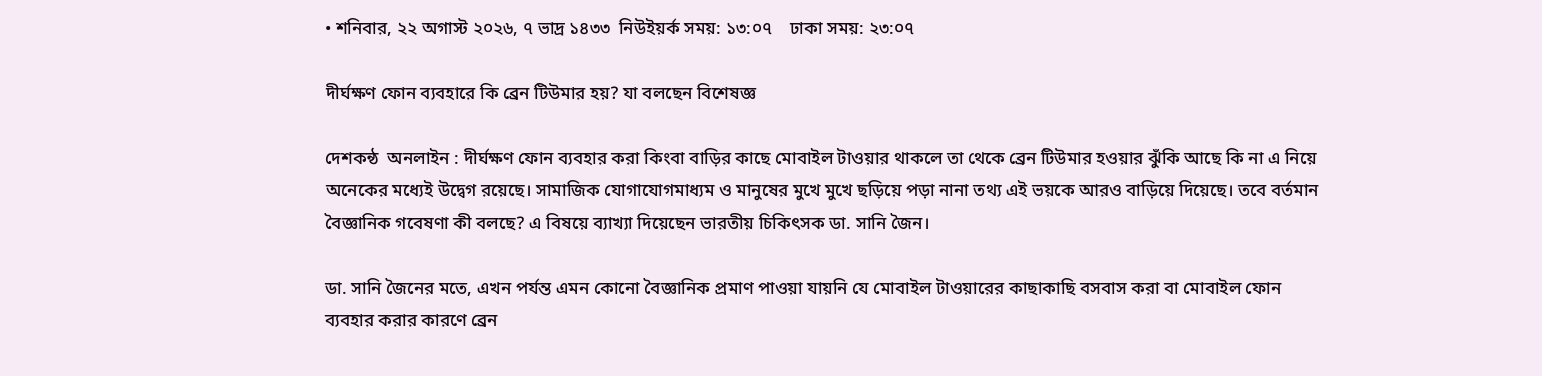• শনিবার, ২২ অগাস্ট ২০২৬, ৭ ভাদ্র ১৪৩৩  নিউইয়র্ক সময়: ১৩:০৭    ঢাকা সময়: ২৩:০৭

দীর্ঘক্ষণ ফোন ব্যবহারে কি ব্রেন টিউমার হয়? যা বলছেন বিশেষজ্ঞ

দেশকন্ঠ  অনলাইন : দীর্ঘক্ষণ ফোন ব্যবহার করা কিংবা বাড়ির কাছে মোবাইল টাওয়ার থাকলে তা থেকে ব্রেন টিউমার হওয়ার ঝুঁকি আছে কি না এ নিয়ে অনেকের মধ্যেই উদ্বেগ রয়েছে। সামাজিক যোগাযোগমাধ্যম ও মানুষের মুখে মুখে ছড়িয়ে পড়া নানা তথ্য এই ভয়কে আরও বাড়িয়ে দিয়েছে। তবে বর্তমান বৈজ্ঞানিক গবেষণা কী বলছে? এ বিষয়ে ব্যাখ্যা দিয়েছেন ভারতীয় চিকিৎসক ডা. সানি জৈন।

ডা. সানি জৈনের মতে, এখন পর্যন্ত এমন কোনো বৈজ্ঞানিক প্রমাণ পাওয়া যায়নি যে মোবাইল টাওয়ারের কাছাকাছি বসবাস করা বা মোবাইল ফোন ব্যবহার করার কারণে ব্রেন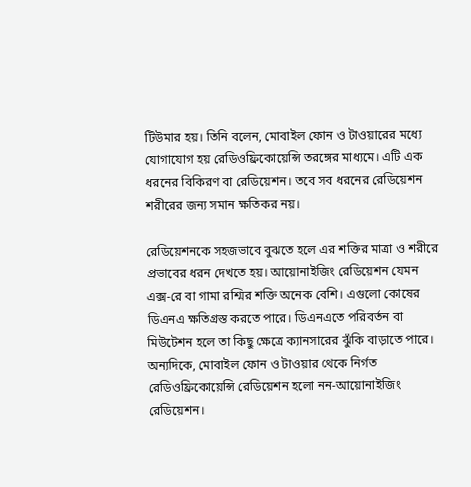টিউমার হয়। তিনি বলেন, মোবাইল ফোন ও টাওয়ারের মধ্যে যোগাযোগ হয় রেডিওফ্রিকোয়েন্সি তরঙ্গের মাধ্যমে। এটি এক ধরনের বিকিরণ বা রেডিয়েশন। তবে সব ধরনের রেডিয়েশন শরীরের জন্য সমান ক্ষতিকর নয়।

রেডিয়েশনকে সহজভাবে বুঝতে হলে এর শক্তির মাত্রা ও শরীরে প্রভাবের ধরন দেখতে হয়। আয়োনাইজিং রেডিয়েশন যেমন এক্স-রে বা গামা রশ্মির শক্তি অনেক বেশি। এগুলো কোষের ডিএনএ ক্ষতিগ্রস্ত করতে পারে। ডিএনএতে পরিবর্তন বা মিউটেশন হলে তা কিছু ক্ষেত্রে ক্যানসারের ঝুঁকি বাড়াতে পারে। অন্যদিকে, মোবাইল ফোন ও টাওয়ার থেকে নির্গত রেডিওফ্রিকোয়েন্সি রেডিয়েশন হলো নন-আয়োনাইজিং রেডিয়েশন।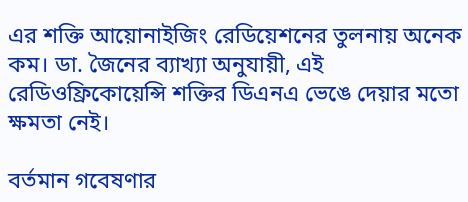এর শক্তি আয়োনাইজিং রেডিয়েশনের তুলনায় অনেক কম। ডা. জৈনের ব্যাখ্যা অনুযায়ী, এই রেডিওফ্রিকোয়েন্সি শক্তির ডিএনএ ভেঙে দেয়ার মতো ক্ষমতা নেই।

বর্তমান গবেষণার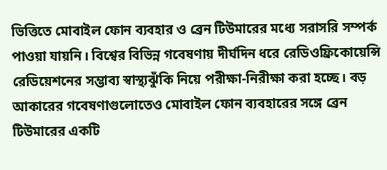ভিত্তিতে মোবাইল ফোন ব্যবহার ও ব্রেন টিউমারের মধ্যে সরাসরি সম্পর্ক পাওয়া যায়নি। বিশ্বের বিভিন্ন গবেষণায় দীর্ঘদিন ধরে রেডিওফ্রিকোয়েন্সি রেডিয়েশনের সম্ভাব্য স্বাস্থ্যঝুঁকি নিয়ে পরীক্ষা-নিরীক্ষা করা হচ্ছে। বড় আকারের গবেষণাগুলোতেও মোবাইল ফোন ব্যবহারের সঙ্গে ব্রেন টিউমারের একটি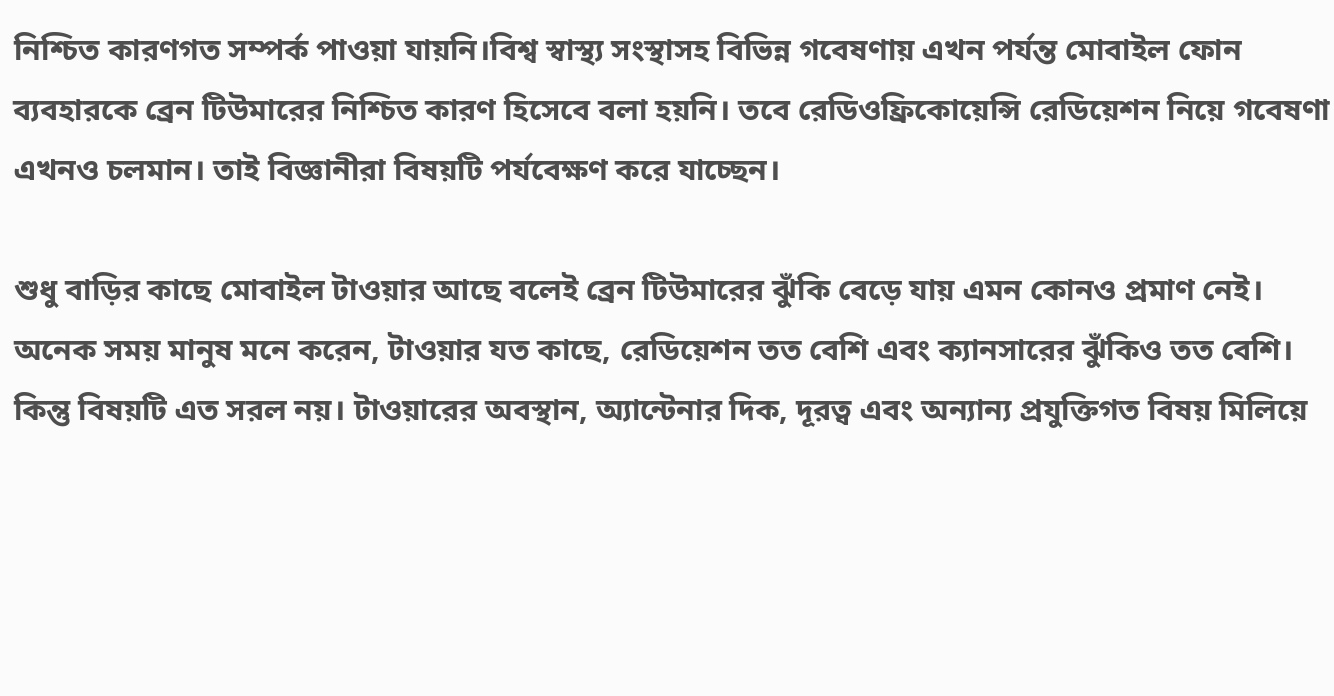নিশ্চিত কারণগত সম্পর্ক পাওয়া যায়নি।বিশ্ব স্বাস্থ্য সংস্থাসহ বিভিন্ন গবেষণায় এখন পর্যন্ত মোবাইল ফোন ব্যবহারকে ব্রেন টিউমারের নিশ্চিত কারণ হিসেবে বলা হয়নি। তবে রেডিওফ্রিকোয়েন্সি রেডিয়েশন নিয়ে গবেষণা এখনও চলমান। তাই বিজ্ঞানীরা বিষয়টি পর্যবেক্ষণ করে যাচ্ছেন।

শুধু বাড়ির কাছে মোবাইল টাওয়ার আছে বলেই ব্রেন টিউমারের ঝুঁকি বেড়ে যায় এমন কোনও প্রমাণ নেই। অনেক সময় মানুষ মনে করেন, টাওয়ার যত কাছে, রেডিয়েশন তত বেশি এবং ক্যানসারের ঝুঁকিও তত বেশি। কিন্তু বিষয়টি এত সরল নয়। টাওয়ারের অবস্থান, অ্যান্টেনার দিক, দূরত্ব এবং অন্যান্য প্রযুক্তিগত বিষয় মিলিয়ে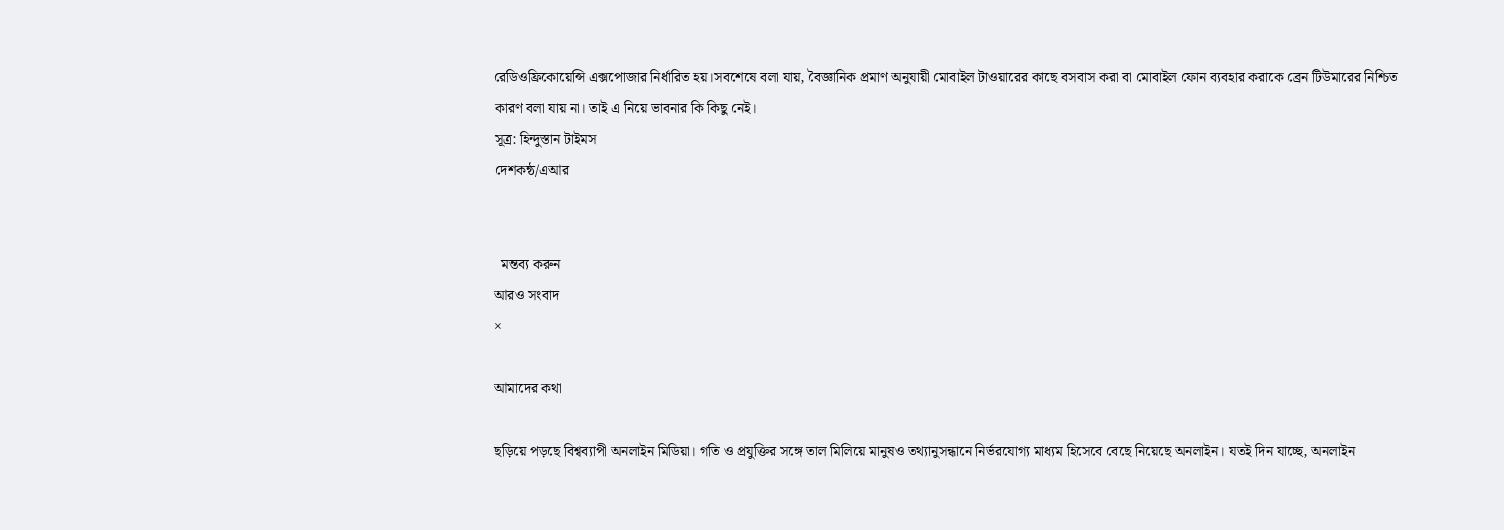রেডিওফ্রিকোয়েন্সি এক্সপোজার নির্ধারিত হয়।সবশেষে বলা যায়, বৈজ্ঞানিক প্রমাণ অনুযায়ী মোবাইল টাওয়ারের কাছে বসবাস করা বা মোবাইল ফোন ব্যবহার করাকে ব্রেন টিউমারের নিশ্চিত কারণ বলা যায় না। তাই এ নিয়ে ভাবনার কি কিছু নেই।
সূত্র: হিন্দুস্তান টাইমস
দেশকন্ঠ/এআর


  মন্তব্য করুন
আরও সংবাদ
×

আমাদের কথা

ছড়িয়ে পড়ছে বিশ্বব্যাপী অনলাইন মিডিয়া। গতি ও প্রযুক্তির সঙ্গে তাল মিলিয়ে মানুষও তথ্যানুসন্ধানে নির্ভরযোগ্য মাধ্যম হিসেবে বেছে নিয়েছে অনলাইন। যতই দিন যাচ্ছে, অনলাইন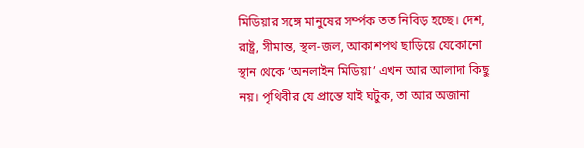মিডিয়ার সঙ্গে মানুষের সর্ম্পক তত নিবিড় হচ্ছে। দেশ, রাষ্ট্র, সীমান্ত, স্থল-জল, আকাশপথ ছাড়িয়ে যেকোনো স্থান থেকে ‘অনলাইন মিডিয়া’ এখন আর আলাদা কিছু নয়। পৃথিবীর যে প্রান্তে যাই ঘটুক, তা আর অজানা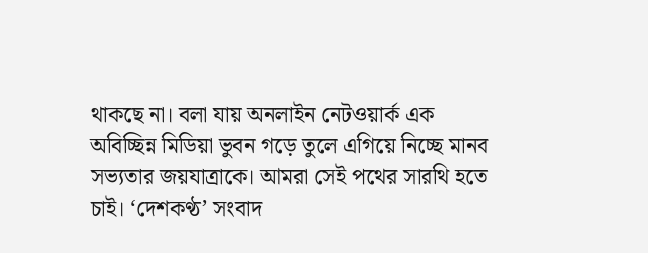থাকছে না। বলা যায় অনলাইন নেটওয়ার্ক এক অবিচ্ছিন্ন মিডিয়া ভুবন গড়ে তুলে এগিয়ে নিচ্ছে মানব সভ্যতার জয়যাত্রাকে। আমরা সেই পথের সারথি হতে চাই। ‘দেশকণ্ঠ’ সংবাদ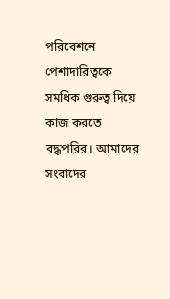পরিবেশনে পেশাদারিত্বকে সমধিক গুরুত্ব দিয়ে কাজ করতে বদ্ধপরির। আমাদের সংবাদের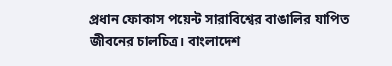প্রধান ফোকাস পয়েন্ট সারাবিশ্বের বাঙালির যাপিত জীবনের চালচিত্র। বাংলাদেশ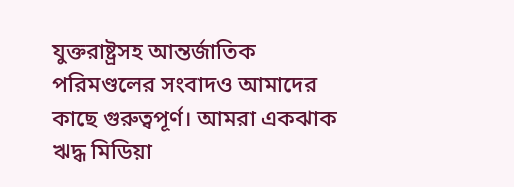যুক্তরাষ্ট্রসহ আন্তর্জাতিক পরিমণ্ডলের সংবাদও আমাদের কাছে গুরুত্বপূর্ণ। আমরা একঝাক ঋদ্ধ মিডিয়া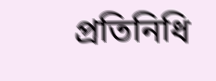প্রতিনিধি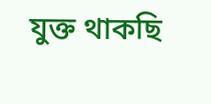যুক্ত থাকছি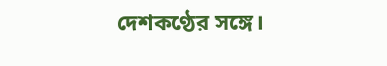দেশকণ্ঠের সঙ্গে।